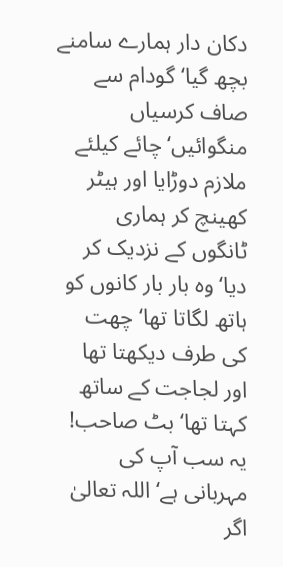دکان دار ہمارے سامنے بچھ گیا‘ گودام سے صاف کرسیاں منگوائیں‘ چائے کیلئے ملازم دوڑایا اور ہیٹر کھینچ کر ہماری ٹانگوں کے نزدیک کر دیا‘ وہ بار بار کانوں کو ہاتھ لگاتا تھا‘ چھت کی طرف دیکھتا تھا اور لجاجت کے ساتھ کہتا تھا‘ بٹ صاحب! یہ سب آپ کی مہربانی ہے‘ اللہ تعالیٰ اگر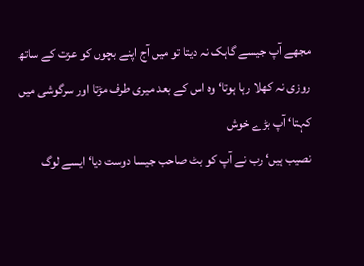مجھے آپ جیسے گاہک نہ دیتا تو میں آج اپنے بچوں کو عزت کے ساتھ روزی نہ کھلا رہا ہوتا‘ وہ اس کے بعد میری طرف مڑتا اور سرگوشی میں کہتا‘ آپ بڑے خوش
نصیب ہیں‘ رب نے آپ کو بٹ صاحب جیسا دوست دیا‘ ایسے لوگ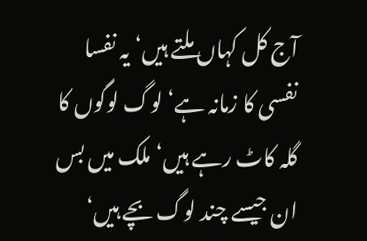آج کل کہاں ملتے ہیں‘ یہ نفسا نفسی کا زمانہ ہے‘ لوگ لوگوں کا گلہ کاٹ رہے ہیں‘ ملک میں بس ان جیسے چند لوگ بچے ہیں‘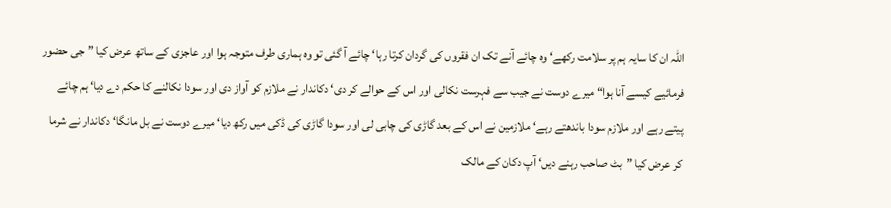اللہ ان کا سایہ ہم پر سلامت رکھے‘ وہ چائے آنے تک ان فقروں کی گردان کرتا رہا‘ چائے آ گئی تو وہ ہماری طرف متوجہ ہوا اور عاجزی کے ساتھ عرض کیا ”جی حضور فرمائیے کیسے آنا ہوا“ میرے دوست نے جیب سے فہرست نکالی اور اس کے حوالے کر دی‘ دکاندار نے ملازم کو آواز دی اور سودا نکالنے کا حکم دے دیا‘ ہم چائے پیتے رہے اور ملازم سودا باندھتے رہے‘ ملازمین نے اس کے بعد گاڑی کی چابی لی اور سودا گاڑی کی ڈکی میں رکھ دیا‘ میرے دوست نے بل مانگا‘ دکاندار نے شرما کر عرض کیا ”بٹ صاحب رہنے دیں‘ آپ دکان کے مالک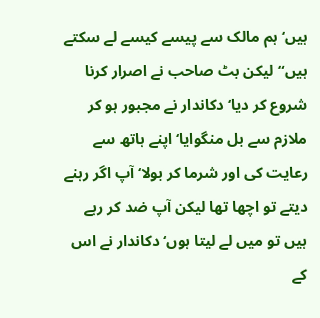ہیں‘ ہم مالک سے پیسے کیسے لے سکتے ہیں“ لیکن بٹ صاحب نے اصرار کرنا شروع کر دیا‘ دکاندار نے مجبور ہو کر ملازم سے بل منگوایا‘ اپنے ہاتھ سے رعایت کی اور شرما کر بولا‘ آپ اگر رہنے دیتے تو اچھا تھا لیکن آپ ضد کر رہے ہیں تو میں لے لیتا ہوں‘ دکاندار نے اس کے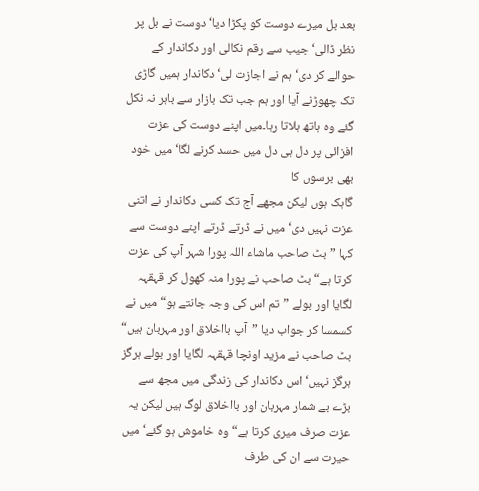بعد بل میرے دوست کو پکڑا دیا‘ دوست نے بل پر نظر ڈالی‘ جیب سے رقم نکالی اور دکاندار کے حوالے کر دی‘ ہم نے اجازت لی‘ دکاندار ہمیں گاڑی تک چھوڑنے آیا اور ہم جب تک بازار سے باہر نہ نکل گئے وہ ہاتھ ہلاتا رہا۔میں اپنے دوست کی عزت افزائی پر دل ہی دل میں حسد کرنے لگا‘ میں خود بھی برسوں کا
گاہک ہوں لیکن مجھے آج تک کسی دکاندار نے اتنی عزت نہیں دی‘ میں نے ڈرتے ڈرتے اپنے دوست سے کہا ”بٹ صاحب ماشاء اللہ پورا شہر آپ کی عزت کرتا ہے“ بٹ صاحب نے پورا منہ کھول کر قہقہہ لگایا اور بولے ”تم اس کی وجہ جانتے ہو“ میں نے کسمسا کر جواب دیا ”آپ بااخلاق اور مہربان ہیں“ بٹ صاحب نے مزید اونچا قہقہہ لگایا اور بولے ہرگز ہرگز نہیں‘ اس دکاندار کی زندگی میں مجھ سے بڑے بے شمار مہربان اور بااخلاق لوگ ہیں لیکن یہ عزت صرف میری کرتا ہے“ وہ خاموش ہو گئے‘ میں حیرت سے ان کی طرف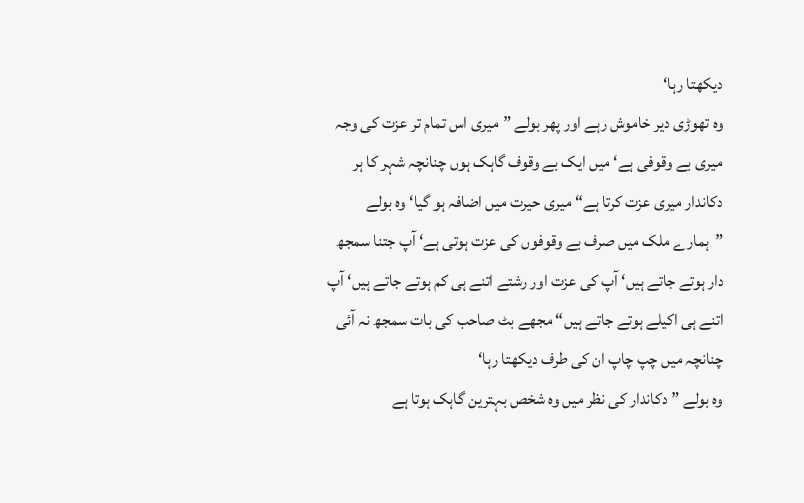دیکھتا رہا‘
وہ تھوڑی دیر خاموش رہے اور پھر بولے ”میری اس تمام تر عزت کی وجہ میری بے وقوفی ہے‘ میں ایک بے وقوف گاہک ہوں چنانچہ شہر کا ہر دکاندار میری عزت کرتا ہے“ میری حیرت میں اضافہ ہو گیا‘ وہ بولے ”ہمارے ملک میں صرف بے وقوفوں کی عزت ہوتی ہے‘ آپ جتنا سمجھ دار ہوتے جاتے ہیں‘ آپ کی عزت اور رشتے اتنے ہی کم ہوتے جاتے ہیں‘ آپ اتنے ہی اکیلے ہوتے جاتے ہیں“ مجھے بٹ صاحب کی بات سمجھ نہ آئی چنانچہ میں چپ چاپ ان کی طرف دیکھتا رہا‘
وہ بولے ”دکاندار کی نظر میں وہ شخص بہترین گاہک ہوتا ہے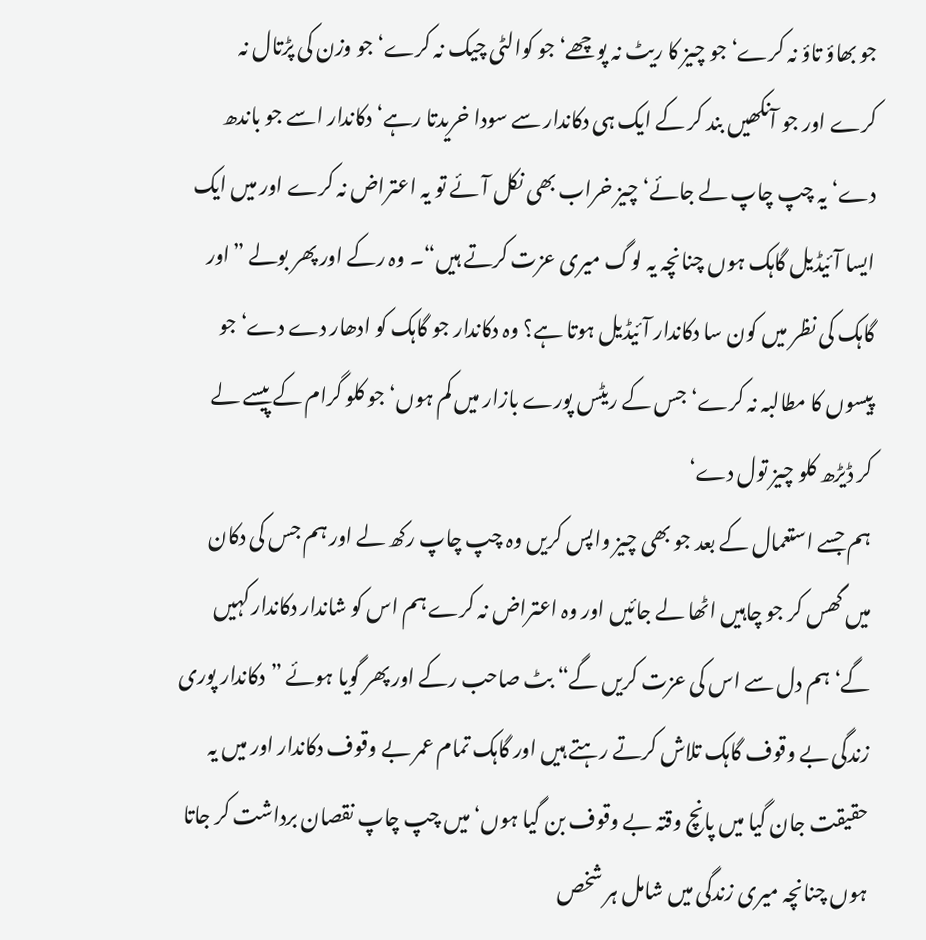جو بھاؤ تاؤ نہ کرے‘ جو چیز کا ریٹ نہ پوچھے‘ جو کوالٹی چیک نہ کرے‘ جو وزن کی پڑتال نہ کرے اور جو آنکھیں بند کر کے ایک ہی دکاندار سے سودا خریدتا رہے‘ دکاندار اسے جو باندھ دے‘ یہ چپ چاپ لے جائے‘ چیز خراب بھی نکل آئے تو یہ اعتراض نہ کرے اور میں ایک ایسا آئیڈیل گاہک ہوں چنانچہ یہ لوگ میری عزت کرتے ہیں“۔ وہ رکے اور پھر بولے ”اور گاہک کی نظر میں کون سا دکاندار آئیڈیل ہوتا ہے؟ وہ دکاندار جو گاہک کو ادھار دے دے‘ جو پیسوں کا مطالبہ نہ کرے‘ جس کے ریٹس پورے بازار میں کم ہوں‘ جو کلو گرام کے پیسے لے کر ڈیڑھ کلو چیز تول دے‘
ہم جسے استعمال کے بعد جو بھی چیز واپس کریں وہ چپ چاپ رکھ لے اور ہم جس کی دکان میں گھس کر جو چاہیں اٹھا لے جائیں اور وہ اعتراض نہ کرے ہم اس کو شاندار دکاندار کہیں گے‘ ہم دل سے اس کی عزت کریں گے“ بٹ صاحب رکے اور پھر گویا ہوئے ”دکاندار پوری زندگی بے وقوف گاہک تلاش کرتے رہتے ہیں اور گاہک تمام عمر بے وقوف دکاندار اور میں یہ حقیقت جان گیا میں پانچ وقتہ بے وقوف بن گیا ہوں‘ میں چپ چاپ نقصان برداشت کر جاتا ہوں چنانچہ میری زندگی میں شامل ہر شخص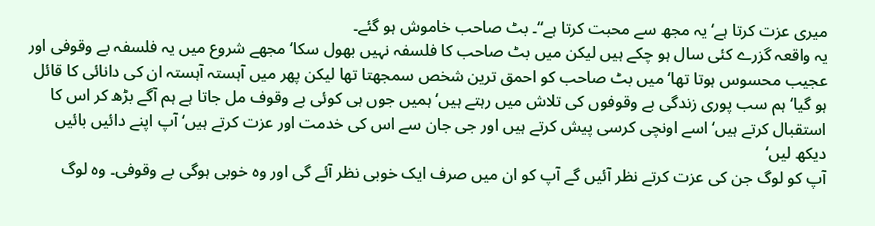میری عزت کرتا ہے‘ یہ مجھ سے محبت کرتا ہے“۔ بٹ صاحب خاموش ہو گئے۔
یہ واقعہ گزرے کئی سال ہو چکے ہیں لیکن میں بٹ صاحب کا فلسفہ نہیں بھول سکا‘ مجھے شروع میں یہ فلسفہ بے وقوفی اور عجیب محسوس ہوتا تھا‘ میں بٹ صاحب کو احمق ترین شخص سمجھتا تھا لیکن پھر میں آہستہ آہستہ ان کی دانائی کا قائل ہو گیا‘ ہم سب پوری زندگی بے وقوفوں کی تلاش میں رہتے ہیں‘ ہمیں جوں ہی کوئی بے وقوف مل جاتا ہے ہم آگے بڑھ کر اس کا استقبال کرتے ہیں‘ اسے اونچی کرسی پیش کرتے ہیں اور جی جان سے اس کی خدمت اور عزت کرتے ہیں‘ آپ اپنے دائیں بائیں دیکھ لیں‘
آپ کو لوگ جن کی عزت کرتے نظر آئیں گے آپ کو ان میں صرف ایک خوبی نظر آئے گی اور وہ خوبی ہوگی بے وقوفی۔ وہ لوگ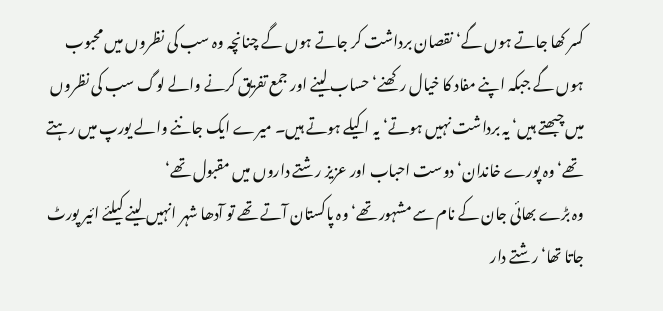کسر کھا جاتے ہوں گے‘ نقصان برداشت کر جاتے ہوں گے چنانچہ وہ سب کی نظروں میں محبوب ہوں گے جبکہ اپنے مفاد کا خیال رکھنے‘ حساب لینے اور جمع تفریق کرنے والے لوگ سب کی نظروں میں چبھتے ہیں‘ یہ برداشت نہیں ہوتے‘ یہ اکیلے ہوتے ہیں۔ میرے ایک جاننے والے یورپ میں رہتے تھے‘ وہ پورے خاندان‘ دوست احباب اور عزیز رشتے داروں میں مقبول تھے‘
وہ بڑے بھائی جان کے نام سے مشہور تھے‘ وہ پاکستان آتے تھے تو آدھا شہر انہیں لینے کیلئے ائیر پورٹ جاتا تھا‘ رشتے دار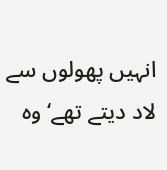انہیں پھولوں سے لاد دیتے تھے‘ وہ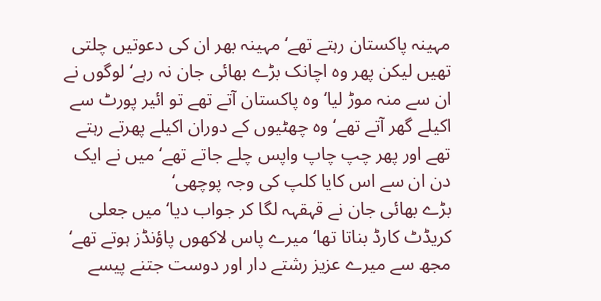مہینہ پاکستان رہتے تھے‘ مہینہ بھر ان کی دعوتیں چلتی تھیں لیکن پھر وہ اچانک بڑے بھائی جان نہ رہے‘ لوگوں نے ان سے منہ موڑ لیا‘ وہ پاکستان آتے تھے تو ائیر پورٹ سے اکیلے گھر آتے تھے‘ وہ چھٹیوں کے دوران اکیلے پھرتے رہتے تھے اور پھر چپ چاپ واپس چلے جاتے تھے‘ میں نے ایک دن ان سے اس کایا کلپ کی وجہ پوچھی‘
بڑے بھائی جان نے قہقہہ لگا کر جواب دیا‘ میں جعلی کریڈٹ کارڈ بناتا تھا‘ میرے پاس لاکھوں پاؤنڈز ہوتے تھے‘ مجھ سے میرے عزیز رشتے دار اور دوست جتنے پیسے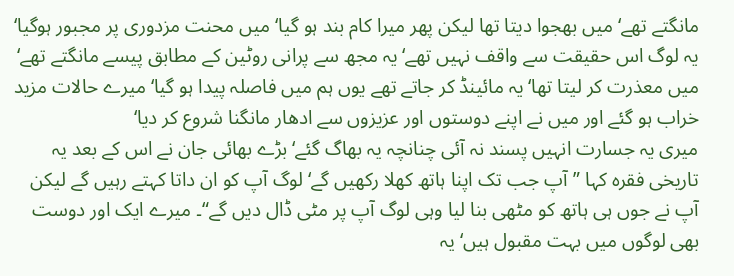مانگتے تھے‘ میں بھجوا دیتا تھا لیکن پھر میرا کام بند ہو گیا‘ میں محنت مزدوری پر مجبور ہوگیا‘ یہ لوگ اس حقیقت سے واقف نہیں تھے‘ یہ مجھ سے پرانی روٹین کے مطابق پیسے مانگتے تھے‘ میں معذرت کر لیتا تھا‘ یہ مائینڈ کر جاتے تھے یوں ہم میں فاصلہ پیدا ہو گیا‘ میرے حالات مزید خراب ہو گئے اور میں نے اپنے دوستوں اور عزیزوں سے ادھار مانگنا شروع کر دیا‘
میری یہ جسارت انہیں پسند نہ آئی چنانچہ یہ بھاگ گئے‘ بڑے بھائی جان نے اس کے بعد یہ تاریخی فقرہ کہا ”آپ جب تک اپنا ہاتھ کھلا رکھیں گے‘ لوگ آپ کو ان داتا کہتے رہیں گے لیکن آپ نے جوں ہی ہاتھ کو مٹھی بنا لیا وہی لوگ آپ پر مٹی ڈال دیں گے“۔ میرے ایک اور دوست بھی لوگوں میں بہت مقبول ہیں‘ یہ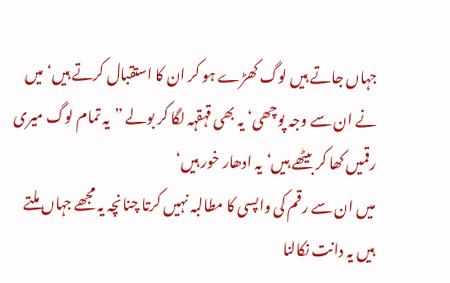جہاں جاتے ہیں لوگ کھڑے ہو کر ان کا استقبال کرتے ہیں‘ میں نے ان سے وجہ پوچھی‘ یہ بھی قہقہہ لگا کر بولے ”یہ تمام لوگ میری رقمیں کھا کر بیٹھے ہیں‘یہ ادھار خور ہیں‘
میں ان سے رقم کی واپسی کا مطالبہ نہیں کرتا چنانچہ یہ مجھے جہاں ملتے ہیں یہ دانت نکالنا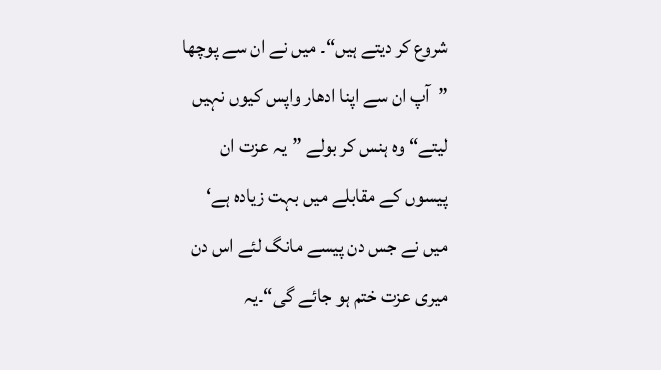شروع کر دیتے ہیں“۔ میں نے ان سے پوچھا ”آپ ان سے اپنا ادھار واپس کیوں نہیں لیتے“ وہ ہنس کر بولے ”یہ عزت ان پیسوں کے مقابلے میں بہت زیادہ ہے‘ میں نے جس دن پیسے مانگ لئے اس دن میری عزت ختم ہو جائے گی“۔یہ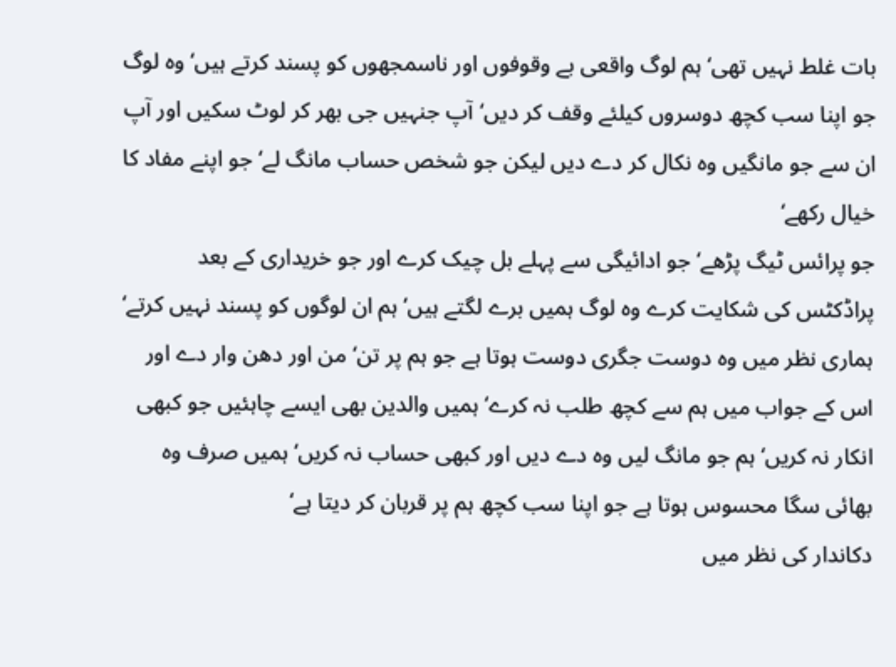بات غلط نہیں تھی‘ ہم لوگ واقعی بے وقوفوں اور ناسمجھوں کو پسند کرتے ہیں‘ وہ لوگ جو اپنا سب کچھ دوسروں کیلئے وقف کر دیں‘آپ جنہیں جی بھر کر لوٹ سکیں اور آپ ان سے جو مانگیں وہ نکال کر دے دیں لیکن جو شخص حساب مانگ لے‘ جو اپنے مفاد کا خیال رکھے‘
جو پرائس ٹیگ پڑھے‘ جو ادائیگی سے پہلے بل چیک کرے اور جو خریداری کے بعد پراڈکٹس کی شکایت کرے وہ لوگ ہمیں برے لگتے ہیں‘ ہم ان لوگوں کو پسند نہیں کرتے‘ ہماری نظر میں وہ دوست جگری دوست ہوتا ہے جو ہم پر تن‘من اور دھن وار دے اور اس کے جواب میں ہم سے کچھ طلب نہ کرے‘ ہمیں والدین بھی ایسے چاہئیں جو کبھی انکار نہ کریں‘ ہم جو مانگ لیں وہ دے دیں اور کبھی حساب نہ کریں‘ ہمیں صرف وہ بھائی سگا محسوس ہوتا ہے جو اپنا سب کچھ ہم پر قربان کر دیتا ہے‘
دکاندار کی نظر میں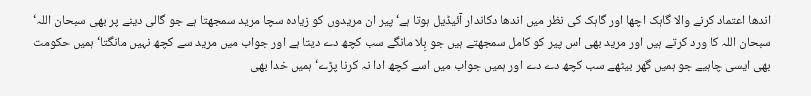اندھا اعتماد کرنے والا گاہک اچھا اور گاہک کی نظر میں اندھا دکاندار آئیڈیل ہوتا ہے‘ پیر ان مریدوں کو زیادہ سچا مرید سمجھتا ہے جو گالی دینے پر بھی سبحان اللہ‘ سبحان اللہ کا ورد کرتے ہیں اور مرید بھی اس پیر کو کامل سمجھتے ہیں جو بِلا مانگے سب کچھ دے دیتا ہے اور جواب میں مرید سے کچھ نہیں مانگتا‘ ہمیں حکومت بھی ایسی چاہیے جو ہمیں گھر بیٹھے سب کچھ دے دے اور ہمیں جواب میں اسے کچھ ادا نہ کرنا پڑے‘ ہمیں خدا بھی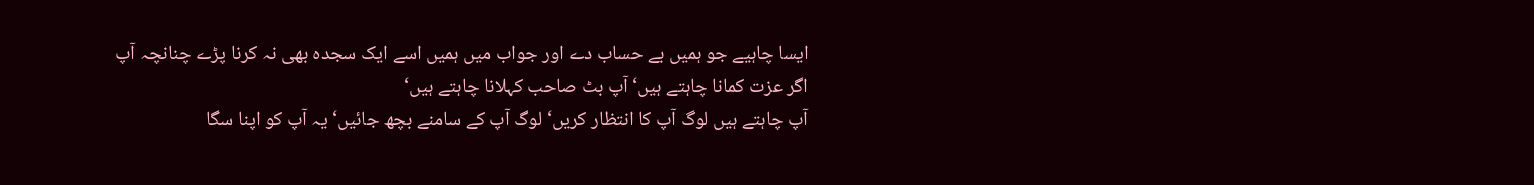ایسا چاہیے جو ہمیں بے حساب دے اور جواب میں ہمیں اسے ایک سجدہ بھی نہ کرنا پڑے چنانچہ آپ اگر عزت کمانا چاہتے ہیں‘ آپ بٹ صاحب کہلانا چاہتے ہیں‘
آپ چاہتے ہیں لوگ آپ کا انتظار کریں‘ لوگ آپ کے سامنے بچھ جائیں‘ یہ آپ کو اپنا سگا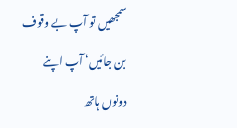سمجھیں تو آپ بے وقوف بن جائیں‘ آپ اپنے دونوں ہاتھ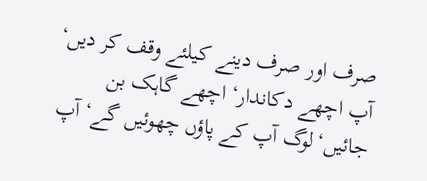صرف اور صرف دینے کیلئے وقف کر دیں‘ آپ اچھے دکاندار‘ اچھے گاہک بن جائیں‘لوگ آپ کے پاؤں چھوئیں گے‘ آپ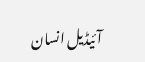آئیڈیل انسان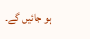ہو جائیں گے۔